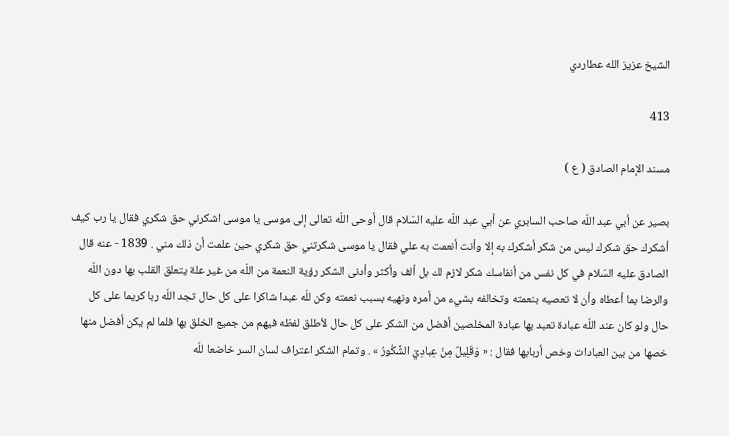الشيخ عزيز الله عطاردي

413

مسند الإمام الصادق ( ع )

بصير عن أبي عبد اللّه صاحب السابري عن أبي عبد اللّه عليه السّلام قال أوحى اللّه تعالى إلى موسى يا موسى اشكرني حق شكري فقال يا رب كيف أشكرك حق شكرك ليس من شكر أشكرك به إلا وأنت أنعمت به علي فقال يا موسى شكرتني حق شكري حين علمت أن ذلك مني . 1839 - عنه قال الصادق عليه السّلام في كل نفس من أنفاسك شكر لازم لك بل ألف وأكثر وأدنى الشكر رؤية النعمة من اللّه من غير علة يتعلق القلب بها دون اللّه والرضا بما أعطاه وأن لا تعصيه بنعمته وتخالفه بشيء من أمره ونهيه بسبب نعمته وكن للّه عبدا شاكرا على كل حال تجد اللّه ربا كريما على كل حال ولو كان عند اللّه عبادة تعبد بها عبادة المخلصين أفضل من الشكر على كل حال لأطلق لفظه فيهم من جميع الخلق بها فلما لم يكن أفضل منها خصها من بين العبادات وخص أربابها فقال : « وَقَلِيلٌ مِنْ عِبادِيَ الشَّكُورُ » . وتمام الشكر اعتراف لسان السر خاضعا للّه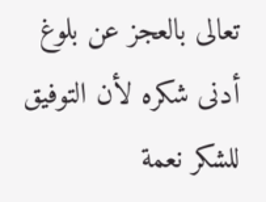تعالى بالعجز عن بلوغ أدنى شكره لأن التوفيق للشكر نعمة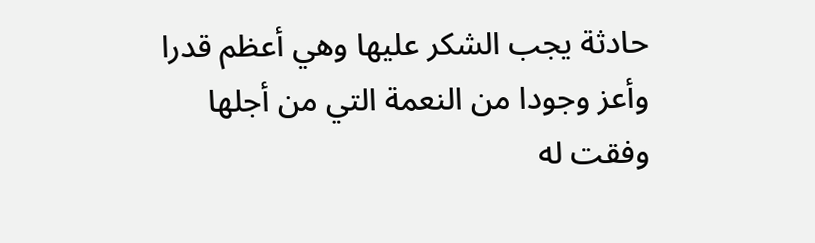حادثة يجب الشكر عليها وهي أعظم قدرا وأعز وجودا من النعمة التي من أجلها وفقت له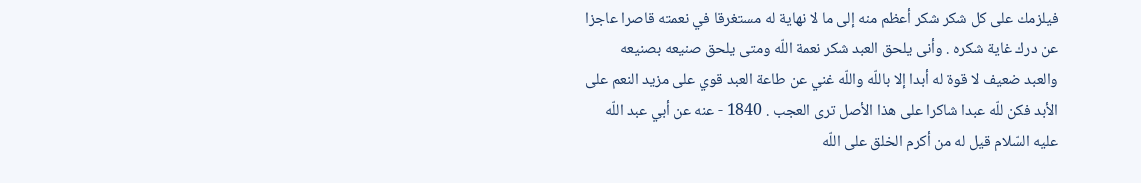فيلزمك على كل شكر شكر أعظم منه إلى ما لا نهاية له مستغرقا في نعمته قاصرا عاجزا عن درك غاية شكره . وأنى يلحق العبد شكر نعمة اللّه ومتى يلحق صنيعه بصنيعه والعبد ضعيف لا قوة له أبدا إلا باللّه واللّه غني عن طاعة العبد قوي على مزيد النعم على الأبد فكن للّه عبدا شاكرا على هذا الأصل ترى العجب . 1840 - عنه عن أبي عبد اللّه عليه السّلام قيل له من أكرم الخلق على اللّه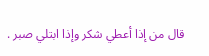قال من إذا أعطي شكر وإذا ابتلي صبر .